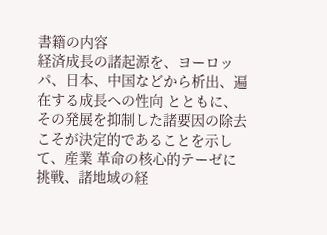書籍の内容
経済成長の諸起源を、ヨーロッパ、日本、中国などから析出、遍在する成長への性向 とともに、その発展を抑制した諸要因の除去こそが決定的であることを示して、産業 革命の核心的テーゼに挑戦、諸地域の経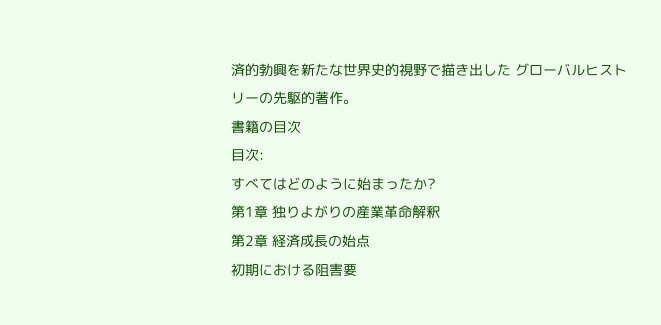済的勃興を新たな世界史的視野で描き出した グローバルヒストリーの先駆的著作。
書籍の目次
目次:
すべてはどのように始まったか?
第1章 独りよがりの産業革命解釈
第2章 経済成長の始点
初期における阻害要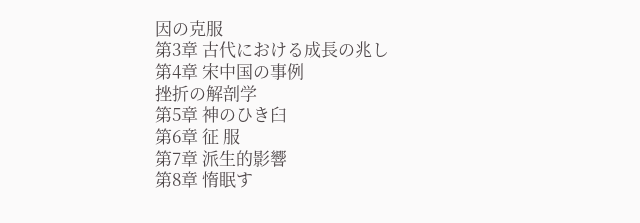因の克服
第3章 古代における成長の兆し
第4章 宋中国の事例
挫折の解剖学
第5章 神のひき臼
第6章 征 服
第7章 派生的影響
第8章 惰眠す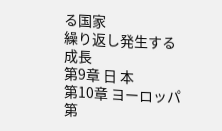る国家
繰り返し発生する成長
第9章 日 本
第10章 ヨーロッパ
第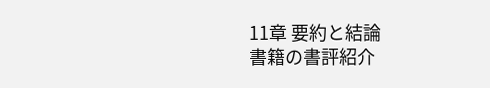11章 要約と結論
書籍の書評紹介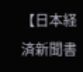【日本経済新聞書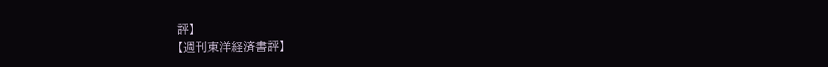評】
【週刊東洋経済書評】